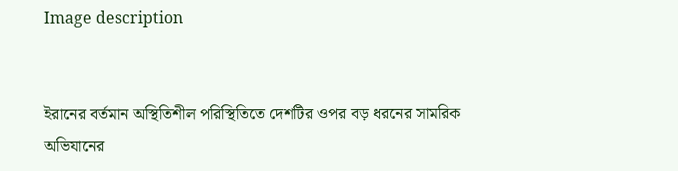Image description


ইরানের বর্তমান অস্থিতিশীল পরিস্থিতিতে দেশটির ওপর বড় ধরনের সামরিক অভিযানের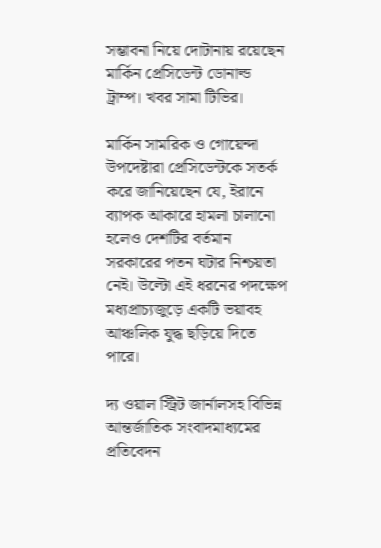সম্ভাবনা নিয়ে দোটানায় রয়েছেন মার্কিন প্রেসিডেন্ট ডোনাল্ড ট্রাম্প। খবর সামা টিভির।

মার্কিন সামরিক ও গোয়েন্দা উপদেষ্টারা প্রেসিডেন্টকে সতর্ক করে জানিয়েছেন যে, ইরানে ব্যাপক আকারে হামলা চালানো হলেও দেশটির বর্তমান সরকারের পতন ঘটার নিশ্চয়তা নেই। উল্টো এই ধরনের পদক্ষেপ মধ্যপ্রাচ্যজুড়ে একটি ভয়াবহ আঞ্চলিক যুদ্ধ ছড়িয়ে দিতে পারে।

দ্য ওয়াল স্ট্রিট জার্নালসহ বিভিন্ন আন্তর্জাতিক সংবাদমাধ্যমের প্রতিবেদন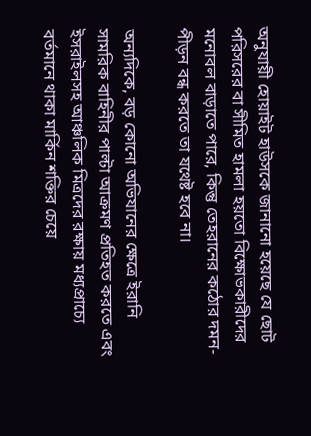অনুযায়ী হোয়াইট হাউসকে জানানো হয়েছে যে ছোট পরিসরের বা সীমিত হামলা হয়তো বিক্ষোভকারীদের মনোবল বাড়াতে পারে, কিন্তু তেহরানের কঠোর দমন-পীড়ন বন্ধ করতে তা যথেষ্ট হবে না।

অন্যদিকে, বড় কোনো অভিযানের ক্ষেত্রে ইরানি সামরিক বাহিনীর পাল্টা আক্রমণ প্রতিহত করতে এবং ইসরাইলসহ আঞ্চলিক মিত্রদের রক্ষায় মধ্যপ্রাচ্যে বর্তমানে থাকা মার্কিন শক্তির চেয়ে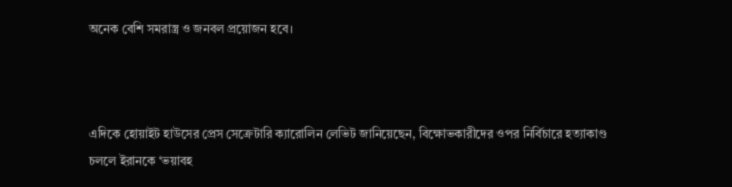অনেক বেশি সমরাস্ত্র ও জনবল প্রয়োজন হবে।



এদিকে হোয়াইট হাউসের প্রেস সেক্রেটারি ক্যারোলিন লেভিট জানিয়েছেন, বিক্ষোভকারীদের ওপর নির্বিচারে হত্যাকাণ্ড চললে ইরানকে ‘ভয়াবহ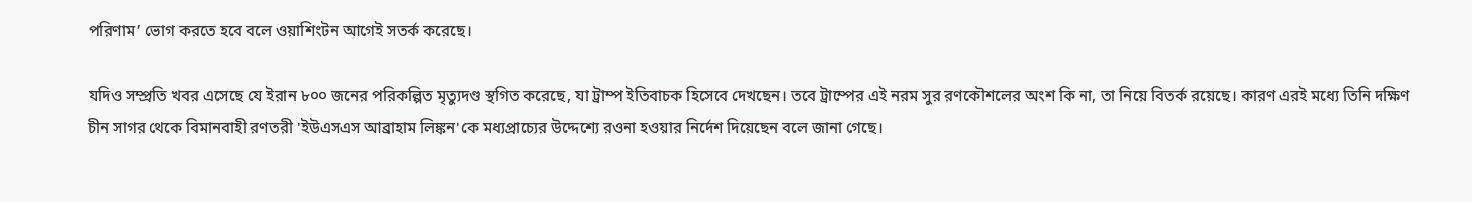পরিণাম’ ভোগ করতে হবে বলে ওয়াশিংটন আগেই সতর্ক করেছে।

যদিও সম্প্রতি খবর এসেছে যে ইরান ৮০০ জনের পরিকল্পিত মৃত্যুদণ্ড স্থগিত করেছে, যা ট্রাম্প ইতিবাচক হিসেবে দেখছেন। তবে ট্রাম্পের এই নরম সুর রণকৌশলের অংশ কি না, তা নিয়ে বিতর্ক রয়েছে। কারণ এরই মধ্যে তিনি দক্ষিণ চীন সাগর থেকে বিমানবাহী রণতরী 'ইউএসএস আব্রাহাম লিঙ্কন'কে মধ্যপ্রাচ্যের উদ্দেশ্যে রওনা হওয়ার নির্দেশ দিয়েছেন বলে জানা গেছে।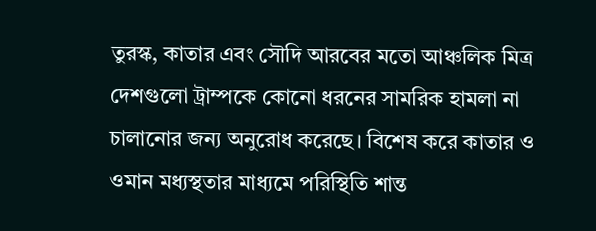তুরস্ক, কাতার এবং সৌদি আরবের মতো আঞ্চলিক মিত্র দেশগুলো ট্রাম্পকে কোনো ধরনের সামরিক হামলা না চালানোর জন্য অনুরোধ করেছে। বিশেষ করে কাতার ও ওমান মধ্যস্থতার মাধ্যমে পরিস্থিতি শান্ত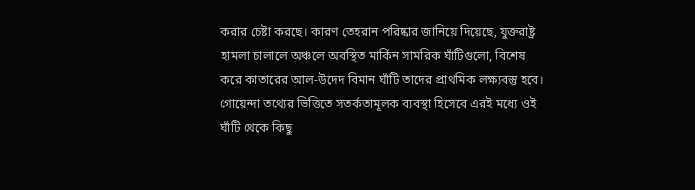করার চেষ্টা করছে। কারণ তেহরান পরিষ্কার জানিয়ে দিয়েছে, যুক্তরাষ্ট্র হামলা চালালে অঞ্চলে অবস্থিত মার্কিন সামরিক ঘাঁটিগুলো, বিশেষ করে কাতারের আল-উদেদ বিমান ঘাঁটি তাদের প্রাথমিক লক্ষ্যবস্তু হবে। গোয়েন্দা তথ্যের ভিত্তিতে সতর্কতামূলক ব্যবস্থা হিসেবে এরই মধ্যে ওই ঘাঁটি থেকে কিছু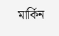মার্কিন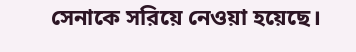সেনাকে সরিয়ে নেওয়া হয়েছে।